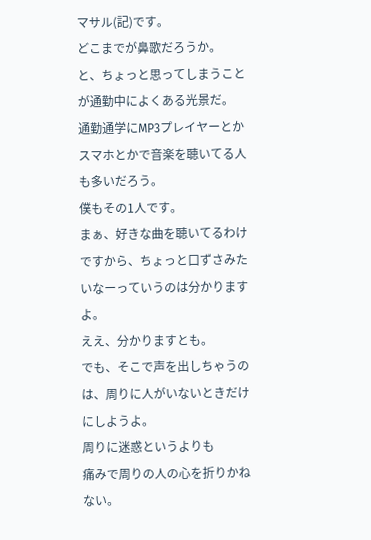マサル(記)です。
どこまでが鼻歌だろうか。
と、ちょっと思ってしまうことが通勤中によくある光景だ。
通勤通学にMP3プレイヤーとかスマホとかで音楽を聴いてる人も多いだろう。
僕もその1人です。
まぁ、好きな曲を聴いてるわけですから、ちょっと口ずさみたいなーっていうのは分かりますよ。
ええ、分かりますとも。
でも、そこで声を出しちゃうのは、周りに人がいないときだけにしようよ。
周りに迷惑というよりも
痛みで周りの人の心を折りかねない。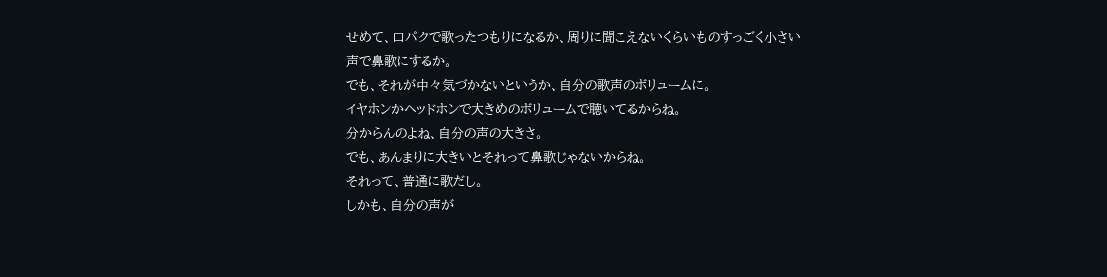せめて、口パクで歌ったつもりになるか、周りに聞こえないくらいものすっごく小さい声で鼻歌にするか。
でも、それが中々気づかないというか、自分の歌声のボリュームに。
イヤホンかヘッドホンで大きめのボリュームで聴いてるからね。
分からんのよね、自分の声の大きさ。
でも、あんまりに大きいとそれって鼻歌じゃないからね。
それって、普通に歌だし。
しかも、自分の声が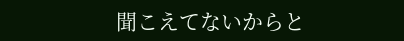聞こえてないからと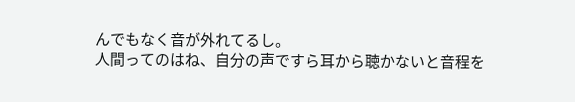んでもなく音が外れてるし。
人間ってのはね、自分の声ですら耳から聴かないと音程を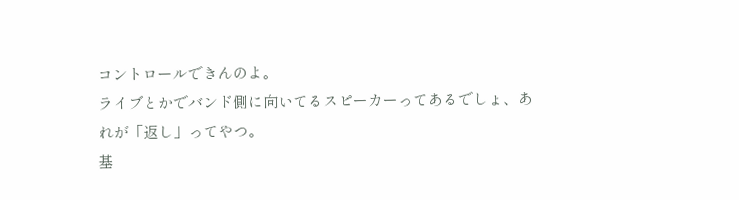コントロールできんのよ。
ライブとかでバンド側に向いてるスピーカーってあるでしょ、あれが「返し」ってやつ。
基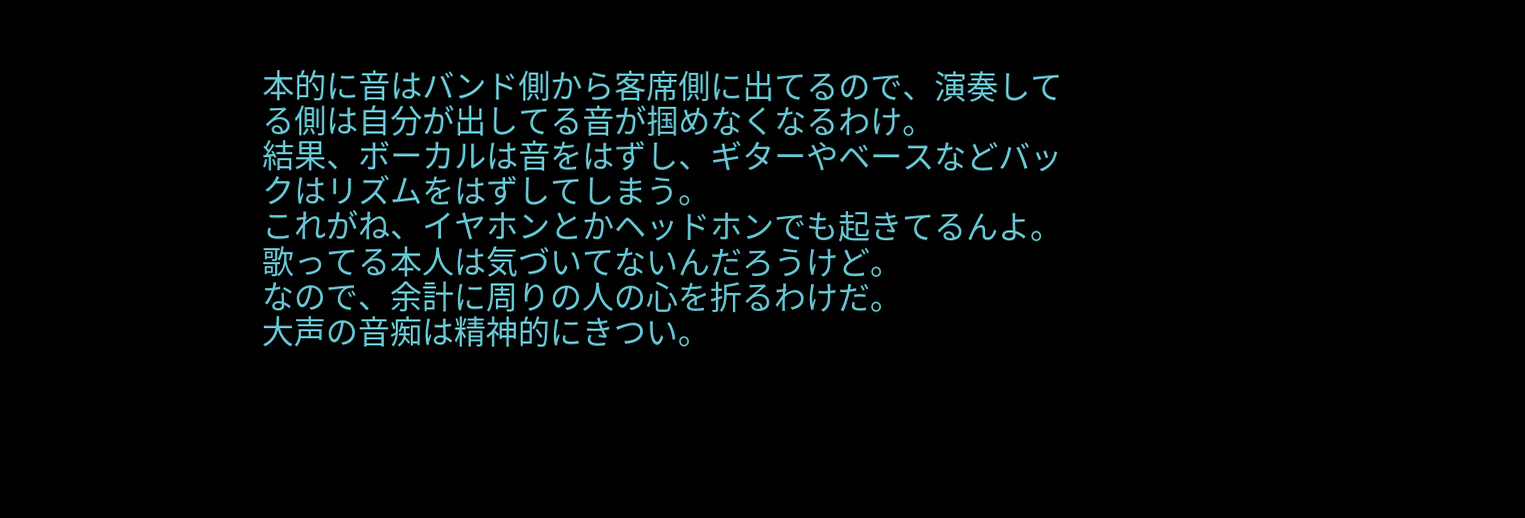本的に音はバンド側から客席側に出てるので、演奏してる側は自分が出してる音が掴めなくなるわけ。
結果、ボーカルは音をはずし、ギターやベースなどバックはリズムをはずしてしまう。
これがね、イヤホンとかヘッドホンでも起きてるんよ。
歌ってる本人は気づいてないんだろうけど。
なので、余計に周りの人の心を折るわけだ。
大声の音痴は精神的にきつい。